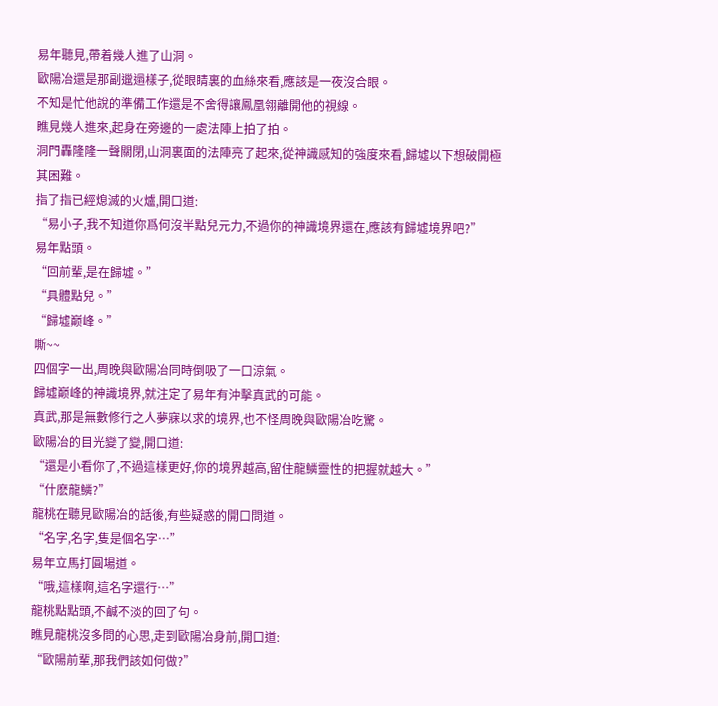易年聽見,帶着幾人進了山洞。
歐陽冶還是那副邋遢樣子,從眼睛裏的血絲來看,應該是一夜沒合眼。
不知是忙他說的準備工作還是不舍得讓鳳凰翎離開他的視線。
瞧見幾人進來,起身在旁邊的一處法陣上拍了拍。
洞門轟隆隆一聲關閉,山洞裏面的法陣亮了起來,從神識感知的強度來看,歸墟以下想破開極其困難。
指了指已經熄滅的火爐,開口道:
“易小子,我不知道你爲何沒半點兒元力,不過你的神識境界還在,應該有歸墟境界吧?”
易年點頭。
“回前輩,是在歸墟。”
“具體點兒。”
“歸墟巅峰。”
嘶~~
四個字一出,周晚與歐陽冶同時倒吸了一口涼氣。
歸墟巅峰的神識境界,就注定了易年有沖擊真武的可能。
真武,那是無數修行之人夢寐以求的境界,也不怪周晚與歐陽冶吃驚。
歐陽冶的目光變了變,開口道:
“還是小看你了,不過這樣更好,你的境界越高,留住龍鱗靈性的把握就越大。”
“什麽龍鱗?”
龍桃在聽見歐陽冶的話後,有些疑惑的開口問道。
“名字,名字,隻是個名字…”
易年立馬打圓場道。
“哦,這樣啊,這名字還行…”
龍桃點點頭,不鹹不淡的回了句。
瞧見龍桃沒多問的心思,走到歐陽冶身前,開口道:
“歐陽前輩,那我們該如何做?”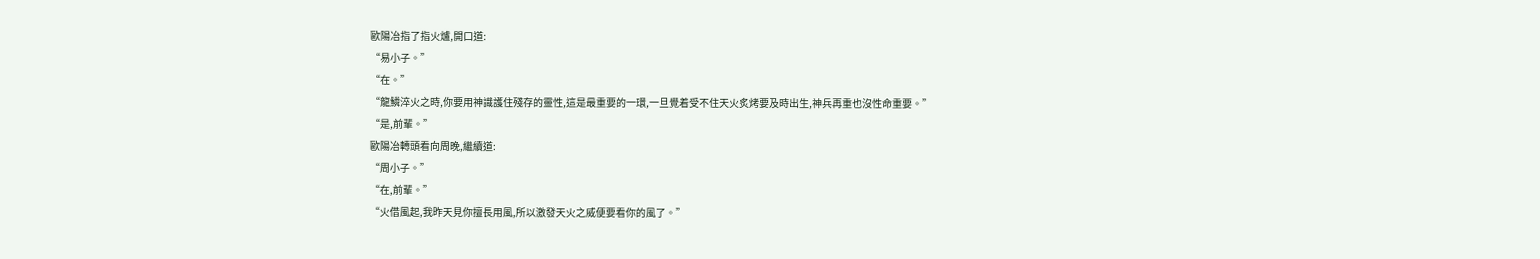歐陽冶指了指火爐,開口道:
“易小子。”
“在。”
“龍鱗淬火之時,你要用神識護住殘存的靈性,這是最重要的一環,一旦覺着受不住天火炙烤要及時出生,神兵再重也沒性命重要。”
“是,前輩。”
歐陽冶轉頭看向周晚,繼續道:
“周小子。”
“在,前輩。”
“火借風起,我昨天見你擅長用風,所以激發天火之威便要看你的風了。”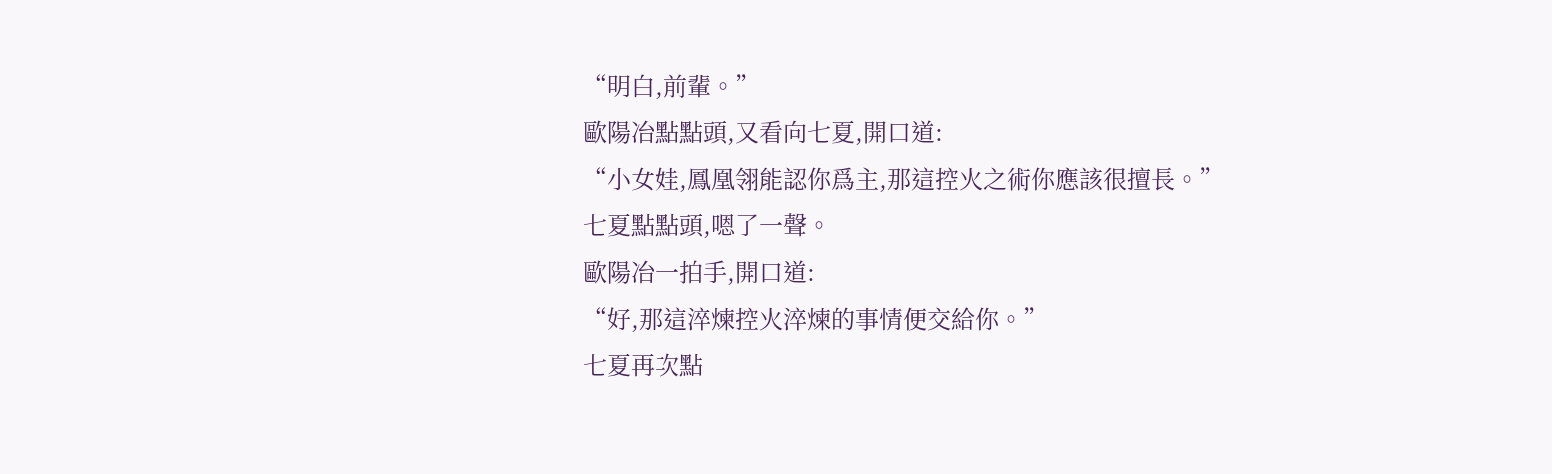“明白,前輩。”
歐陽冶點點頭,又看向七夏,開口道:
“小女娃,鳳凰翎能認你爲主,那這控火之術你應該很擅長。”
七夏點點頭,嗯了一聲。
歐陽冶一拍手,開口道:
“好,那這淬煉控火淬煉的事情便交給你。”
七夏再次點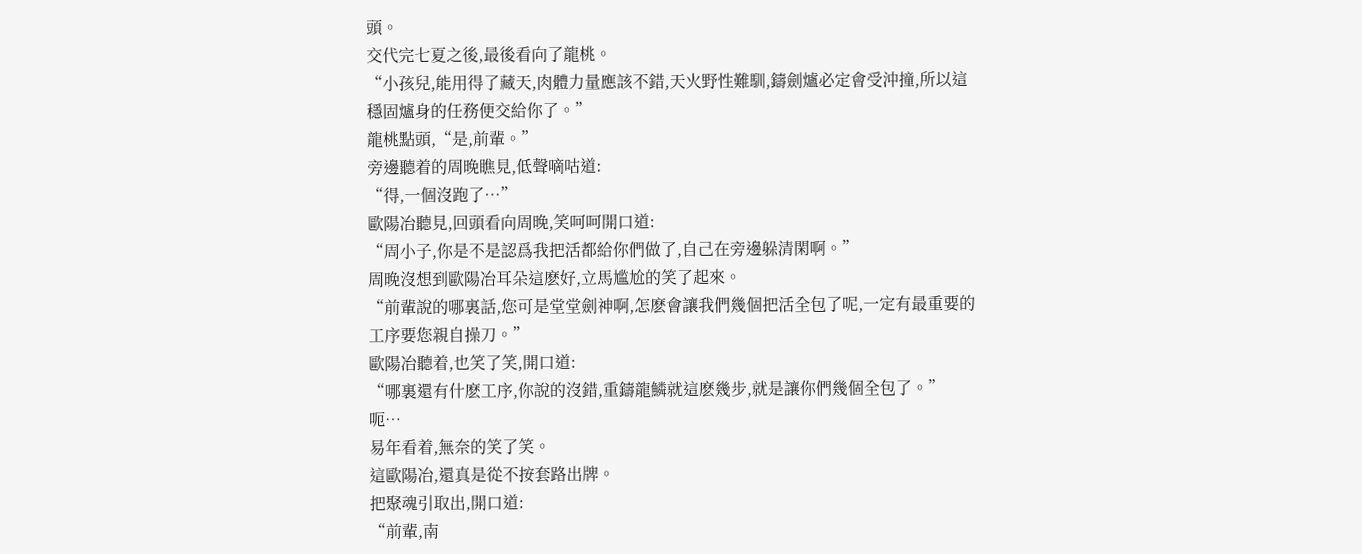頭。
交代完七夏之後,最後看向了龍桃。
“小孩兒,能用得了藏天,肉體力量應該不錯,天火野性難馴,鑄劍爐必定會受沖撞,所以這穩固爐身的任務便交給你了。”
龍桃點頭,“是,前輩。”
旁邊聽着的周晚瞧見,低聲嘀咕道:
“得,一個沒跑了…”
歐陽冶聽見,回頭看向周晚,笑呵呵開口道:
“周小子,你是不是認爲我把活都給你們做了,自己在旁邊躲清閑啊。”
周晚沒想到歐陽冶耳朵這麽好,立馬尴尬的笑了起來。
“前輩說的哪裏話,您可是堂堂劍神啊,怎麽會讓我們幾個把活全包了呢,一定有最重要的工序要您親自操刀。”
歐陽冶聽着,也笑了笑,開口道:
“哪裏還有什麽工序,你說的沒錯,重鑄龍鱗就這麽幾步,就是讓你們幾個全包了。”
呃…
易年看着,無奈的笑了笑。
這歐陽冶,還真是從不按套路出牌。
把聚魂引取出,開口道:
“前輩,南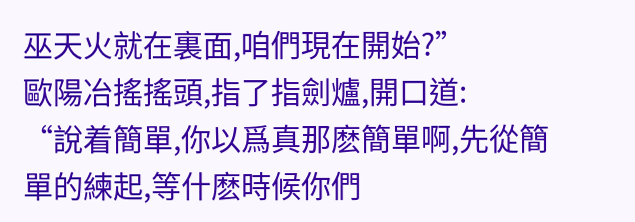巫天火就在裏面,咱們現在開始?”
歐陽冶搖搖頭,指了指劍爐,開口道:
“說着簡單,你以爲真那麽簡單啊,先從簡單的練起,等什麽時候你們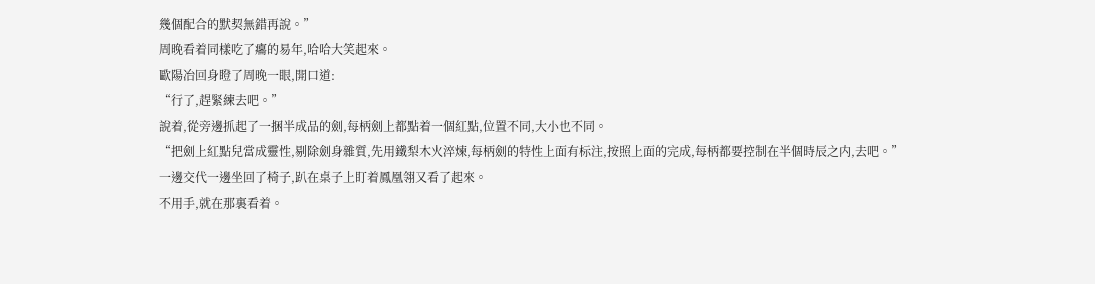幾個配合的默契無錯再說。”
周晚看着同樣吃了癟的易年,哈哈大笑起來。
歐陽冶回身瞪了周晚一眼,開口道:
“行了,趕緊練去吧。”
說着,從旁邊抓起了一捆半成品的劍,每柄劍上都點着一個紅點,位置不同,大小也不同。
“把劍上紅點兒當成靈性,剔除劍身雜質,先用鐵梨木火淬煉,每柄劍的特性上面有标注,按照上面的完成,每柄都要控制在半個時辰之内,去吧。”
一邊交代一邊坐回了椅子,趴在桌子上盯着鳳凰翎又看了起來。
不用手,就在那裏看着。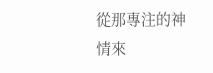從那專注的神情來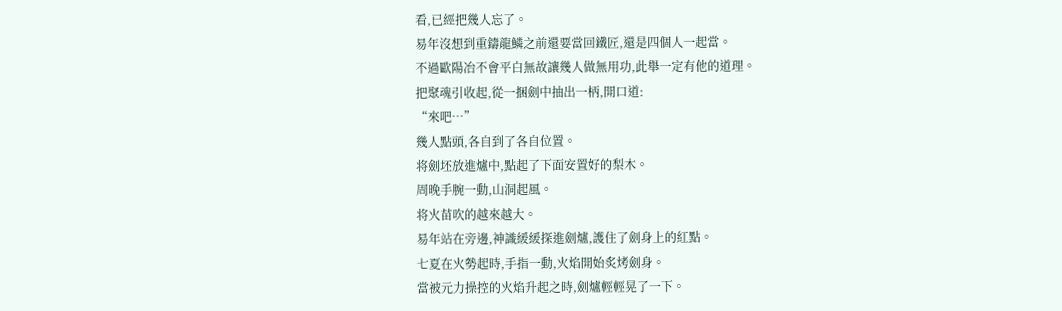看,已經把幾人忘了。
易年沒想到重鑄龍鱗之前還要當回鐵匠,還是四個人一起當。
不過歐陽冶不會平白無故讓幾人做無用功,此舉一定有他的道理。
把聚魂引收起,從一捆劍中抽出一柄,開口道:
“來吧…”
幾人點頭,各自到了各自位置。
将劍坯放進爐中,點起了下面安置好的梨木。
周晚手腕一動,山洞起風。
将火苗吹的越來越大。
易年站在旁邊,神識緩緩探進劍爐,護住了劍身上的紅點。
七夏在火勢起時,手指一動,火焰開始炙烤劍身。
當被元力操控的火焰升起之時,劍爐輕輕晃了一下。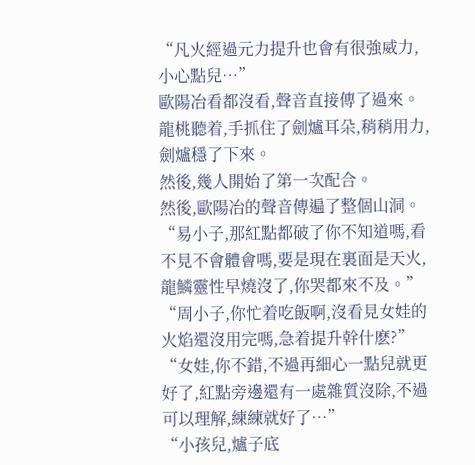“凡火經過元力提升也會有很強威力,小心點兒…”
歐陽冶看都沒看,聲音直接傳了過來。
龍桃聽着,手抓住了劍爐耳朵,稍稍用力,劍爐穩了下來。
然後,幾人開始了第一次配合。
然後,歐陽冶的聲音傳遍了整個山洞。
“易小子,那紅點都破了你不知道嗎,看不見不會體會嗎,要是現在裏面是天火,龍鱗靈性早燒沒了,你哭都來不及。”
“周小子,你忙着吃飯啊,沒看見女娃的火焰還沒用完嗎,急着提升幹什麽?”
“女娃,你不錯,不過再細心一點兒就更好了,紅點旁邊還有一處雜質沒除,不過可以理解,練練就好了…”
“小孩兒,爐子底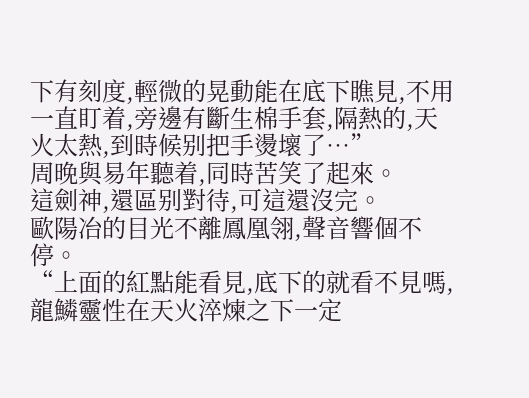下有刻度,輕微的晃動能在底下瞧見,不用一直盯着,旁邊有斷生棉手套,隔熱的,天火太熱,到時候别把手燙壞了…”
周晚與易年聽着,同時苦笑了起來。
這劍神,還區别對待,可這還沒完。
歐陽冶的目光不離鳳凰翎,聲音響個不停。
“上面的紅點能看見,底下的就看不見嗎,龍鱗靈性在天火淬煉之下一定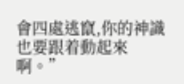會四處逃竄,你的神識也要跟着動起來啊。”